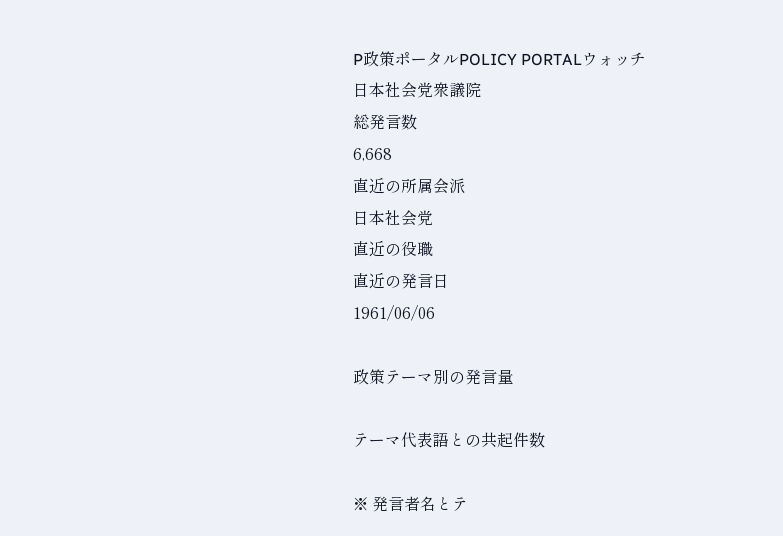P政策ポータルPOLICY PORTALウォッチ
日本社会党衆議院
総発言数
6,668
直近の所属会派
日本社会党
直近の役職
直近の発言日
1961/06/06

政策テーマ別の発言量

テーマ代表語との共起件数

※ 発言者名とテ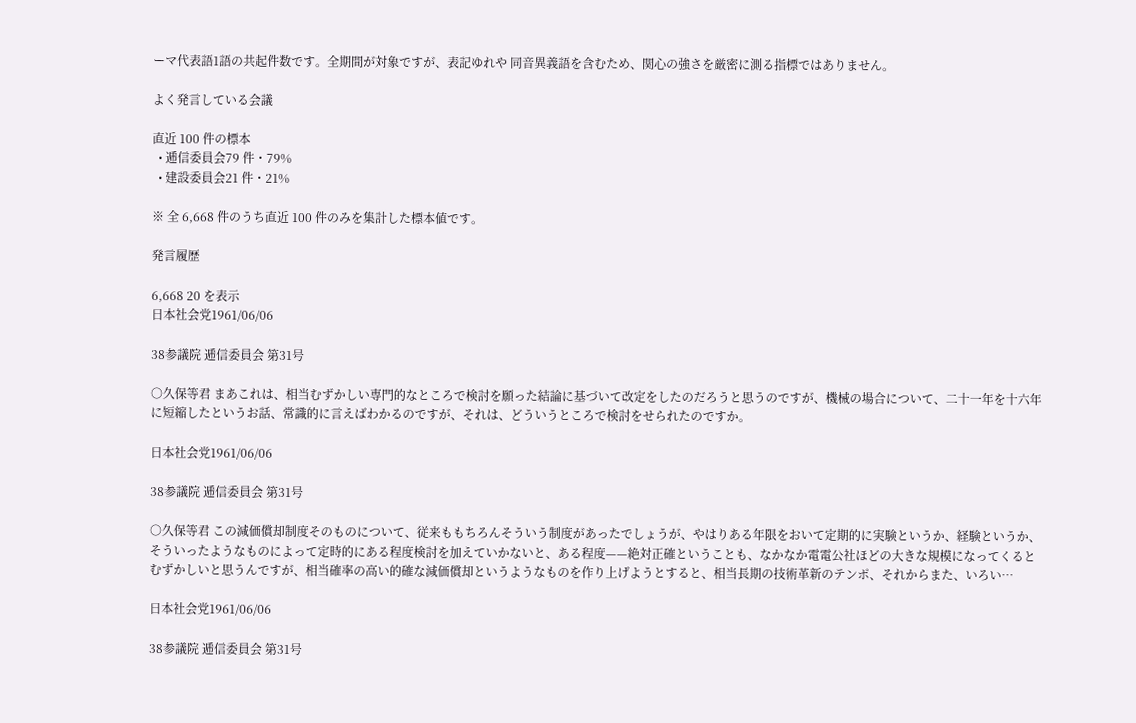ーマ代表語1語の共起件数です。全期間が対象ですが、表記ゆれや 同音異義語を含むため、関心の強さを厳密に測る指標ではありません。

よく発言している会議

直近 100 件の標本
  • 逓信委員会79 件・79%
  • 建設委員会21 件・21%

※ 全 6,668 件のうち直近 100 件のみを集計した標本値です。

発言履歴

6,668 20 を表示
日本社会党1961/06/06

38参議院 逓信委員会 第31号

○久保等君 まあこれは、相当むずかしい専門的なところで検討を願った結論に基づいて改定をしたのだろうと思うのですが、機械の場合について、二十一年を十六年に短縮したというお話、常識的に言えばわかるのですが、それは、どういうところで検討をせられたのですか。

日本社会党1961/06/06

38参議院 逓信委員会 第31号

○久保等君 この減価償却制度そのものについて、従来ももちろんそういう制度があったでしょうが、やはりある年限をおいて定期的に実験というか、経験というか、そういったようなものによって定時的にある程度検討を加えていかないと、ある程度——絶対正確ということも、なかなか電電公社ほどの大きな規模になってくるとむずかしいと思うんですが、相当確率の高い的確な減価償却というようなものを作り上げようとすると、相当長期の技術革新のテンポ、それからまた、いろい…

日本社会党1961/06/06

38参議院 逓信委員会 第31号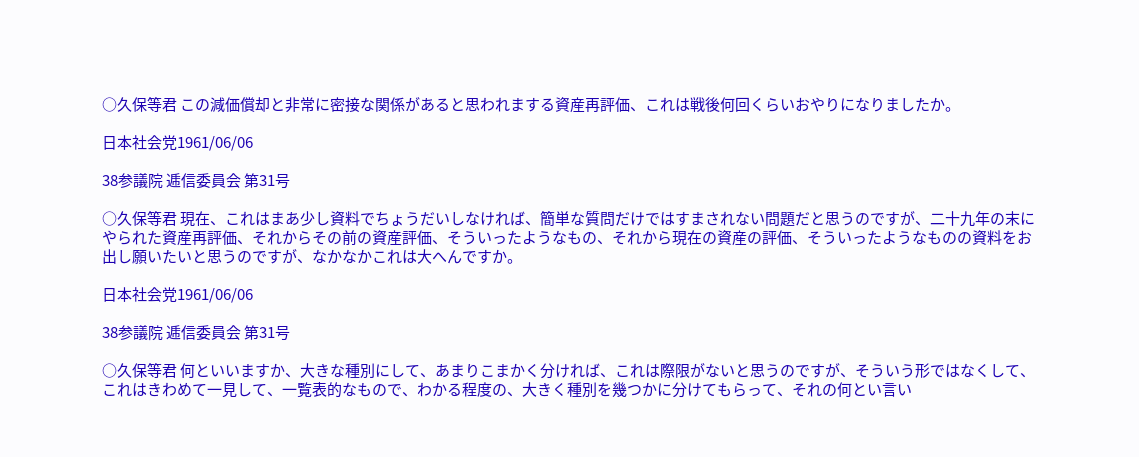○久保等君 この減価償却と非常に密接な関係があると思われまする資産再評価、これは戦後何回くらいおやりになりましたか。

日本社会党1961/06/06

38参議院 逓信委員会 第31号

○久保等君 現在、これはまあ少し資料でちょうだいしなければ、簡単な質問だけではすまされない問題だと思うのですが、二十九年の末にやられた資産再評価、それからその前の資産評価、そういったようなもの、それから現在の資産の評価、そういったようなものの資料をお出し願いたいと思うのですが、なかなかこれは大へんですか。

日本社会党1961/06/06

38参議院 逓信委員会 第31号

○久保等君 何といいますか、大きな種別にして、あまりこまかく分ければ、これは際限がないと思うのですが、そういう形ではなくして、これはきわめて一見して、一覧表的なもので、わかる程度の、大きく種別を幾つかに分けてもらって、それの何とい言い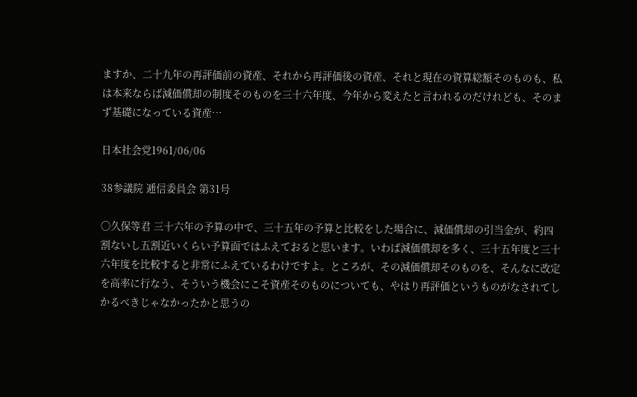ますか、二十九年の再評価前の資産、それから再評価後の資産、それと現在の資算総額そのものも、私は本来ならば減価償却の制度そのものを三十六年度、今年から変えたと言われるのだけれども、そのまず基礎になっている資産…

日本社会党1961/06/06

38参議院 逓信委員会 第31号

○久保等君 三十六年の予算の中で、三十五年の予算と比較をした場合に、減価償却の引当金が、約四割ないし五割近いくらい予算面ではふえておると思います。いわば減価償却を多く、三十五年度と三十六年度を比較すると非常にふえているわけですよ。ところが、その減価償却そのものを、そんなに改定を高率に行なう、そういう機会にこそ資産そのものについても、やはり再評価というものがなされてしかるべきじゃなかったかと思うの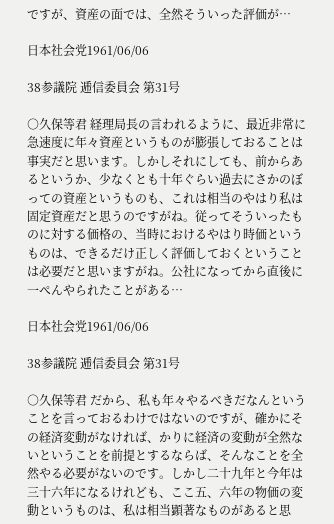ですが、資産の面では、全然そういった評価が…

日本社会党1961/06/06

38参議院 逓信委員会 第31号

○久保等君 経理局長の言われるように、最近非常に急速度に年々資産というものが膨張しておることは事実だと思います。しかしそれにしても、前からあるというか、少なくとも十年ぐらい過去にさかのぼっての資産というものも、これは相当のやはり私は固定資産だと思うのですがね。従ってそういったものに対する価格の、当時におけるやはり時価というものは、できるだけ正しく評価しておくということは必要だと思いますがね。公社になってから直後に一ぺんやられたことがある…

日本社会党1961/06/06

38参議院 逓信委員会 第31号

○久保等君 だから、私も年々やるべきだなんということを言っておるわけではないのですが、確かにその経済変動がなければ、かりに経済の変動が全然ないということを前提とするならば、そんなことを全然やる必要がないのです。しかし二十九年と今年は三十六年になるけれども、ここ五、六年の物価の変動というものは、私は相当顕著なものがあると思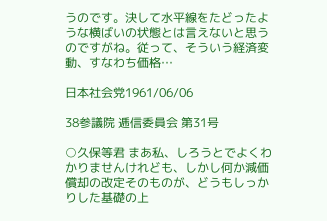うのです。決して水平線をたどったような横ばいの状態とは言えないと思うのですがね。従って、そういう経済変動、すなわち価格…

日本社会党1961/06/06

38参議院 逓信委員会 第31号

○久保等君 まあ私、しろうとでよくわかりませんけれども、しかし何か減価償却の改定そのものが、どうもしっかりした基礎の上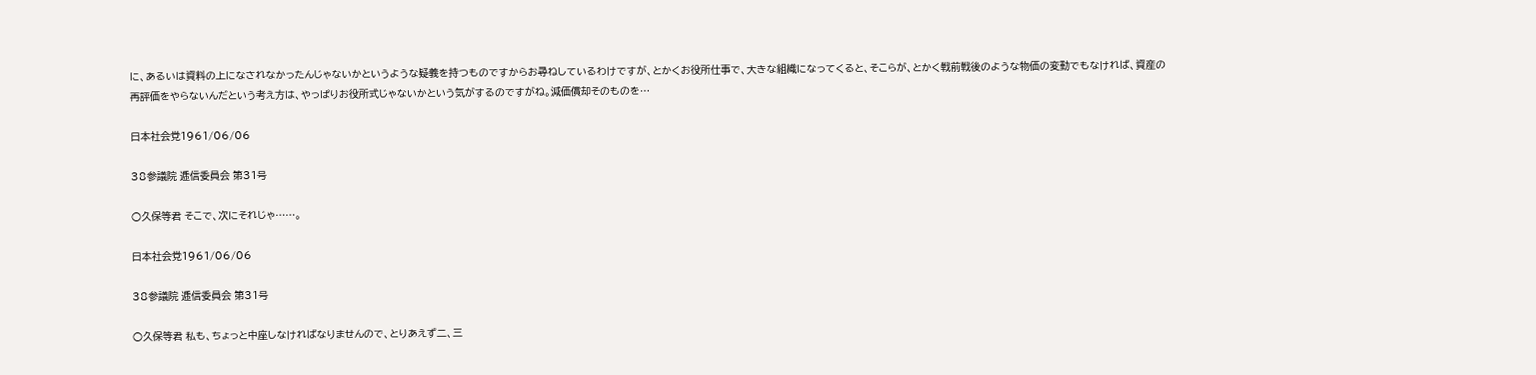に、あるいは資料の上になされなかったんじゃないかというような疑義を持つものですからお尋ねしているわけですが、とかくお役所仕事で、大きな組織になってくると、そこらが、とかく戦前戦後のような物価の変動でもなければ、資産の再評価をやらないんだという考え方は、やっぱりお役所式じゃないかという気がするのですがね。減価償却そのものを…

日本社会党1961/06/06

38参議院 逓信委員会 第31号

○久保等君 そこで、次にそれじゃ……。

日本社会党1961/06/06

38参議院 逓信委員会 第31号

○久保等君 私も、ちょっと中座しなければなりませんので、とりあえず二、三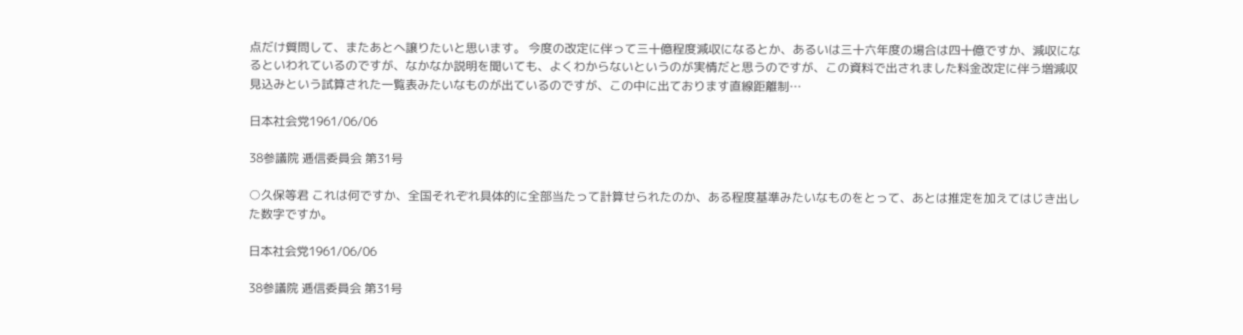点だけ質問して、またあとへ譲りたいと思います。 今度の改定に伴って三十億程度減収になるとか、あるいは三十六年度の場合は四十億ですか、減収になるといわれているのですが、なかなか説明を聞いても、よくわからないというのが実情だと思うのですが、この資料で出されました料金改定に伴う増減収見込みという試算された一覧表みたいなものが出ているのですが、この中に出ております直線距離制…

日本社会党1961/06/06

38参議院 逓信委員会 第31号

○久保等君 これは何ですか、全国それぞれ具体的に全部当たって計算せられたのか、ある程度基準みたいなものをとって、あとは推定を加えてはじき出した数字ですか。

日本社会党1961/06/06

38参議院 逓信委員会 第31号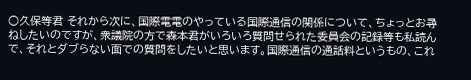○久保等君 それから次に、国際電電のやっている国際通信の関係について、ちょっとお尋ねしたいのですが、衆議院の方で森本君がいろいろ質問せられた委員会の記録等も私読んで、それとダブらない面での質問をしたいと思います。国際通信の通話料というもの、これ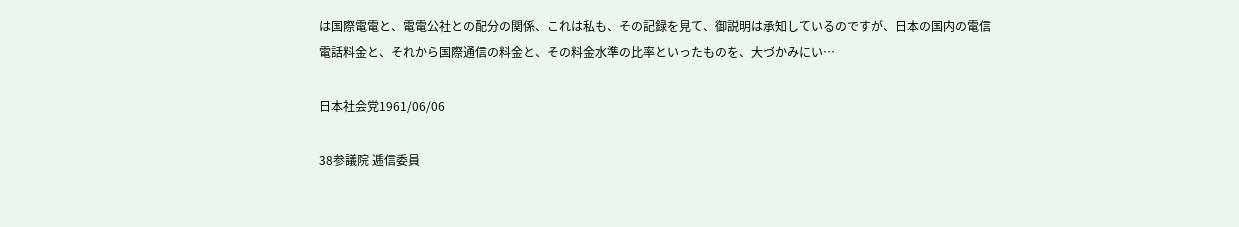は国際電電と、電電公社との配分の関係、これは私も、その記録を見て、御説明は承知しているのですが、日本の国内の電信電話料金と、それから国際通信の料金と、その料金水準の比率といったものを、大づかみにい…

日本社会党1961/06/06

38参議院 逓信委員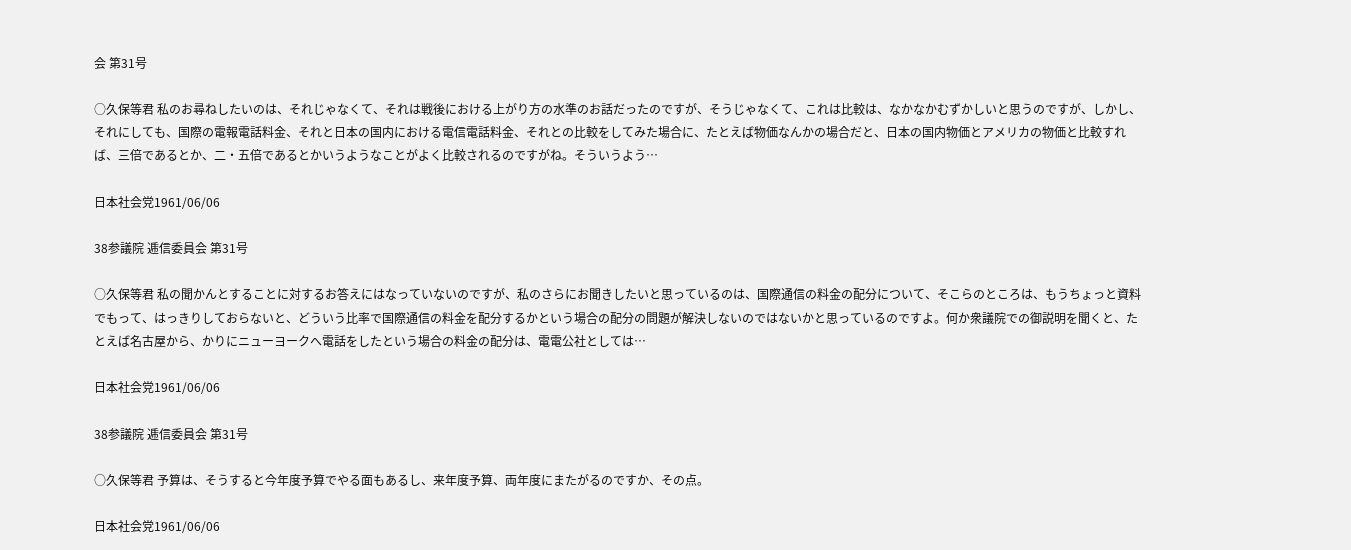会 第31号

○久保等君 私のお尋ねしたいのは、それじゃなくて、それは戦後における上がり方の水準のお話だったのですが、そうじゃなくて、これは比較は、なかなかむずかしいと思うのですが、しかし、それにしても、国際の電報電話料金、それと日本の国内における電信電話料金、それとの比較をしてみた場合に、たとえば物価なんかの場合だと、日本の国内物価とアメリカの物価と比較すれば、三倍であるとか、二・五倍であるとかいうようなことがよく比較されるのですがね。そういうよう…

日本社会党1961/06/06

38参議院 逓信委員会 第31号

○久保等君 私の聞かんとすることに対するお答えにはなっていないのですが、私のさらにお聞きしたいと思っているのは、国際通信の料金の配分について、そこらのところは、もうちょっと資料でもって、はっきりしておらないと、どういう比率で国際通信の料金を配分するかという場合の配分の問題が解決しないのではないかと思っているのですよ。何か衆議院での御説明を聞くと、たとえば名古屋から、かりにニューヨークへ電話をしたという場合の料金の配分は、電電公社としては…

日本社会党1961/06/06

38参議院 逓信委員会 第31号

○久保等君 予算は、そうすると今年度予算でやる面もあるし、来年度予算、両年度にまたがるのですか、その点。

日本社会党1961/06/06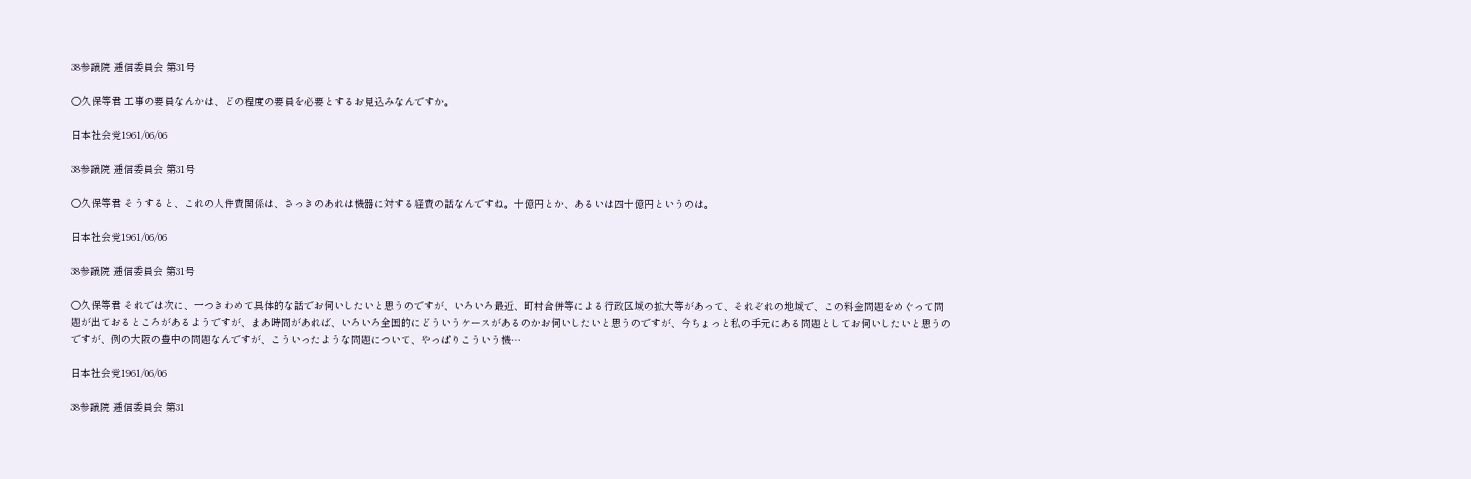38参議院 逓信委員会 第31号

○久保等君 工事の要員なんかは、どの程度の要員を必要とするお見込みなんですか。

日本社会党1961/06/06

38参議院 逓信委員会 第31号

○久保等君 そうすると、これの人件費関係は、さっきのあれは機器に対する経費の話なんですね。十億円とか、あるいは四十億円というのは。

日本社会党1961/06/06

38参議院 逓信委員会 第31号

○久保等君 それでは次に、一つきわめて具体的な話でお伺いしたいと思うのですが、いろいろ最近、町村合併等による行政区域の拡大等があって、それぞれの地域で、この料金問題をめぐって問題が出ておるところがあるようですが、まあ時間があれば、いろいろ全国的にどういうケースがあるのかお伺いしたいと思うのですが、今ちょっと私の手元にある問題としてお伺いしたいと思うのですが、例の大阪の豊中の問題なんですが、こういったような問題について、やっぱりこういう機…

日本社会党1961/06/06

38参議院 逓信委員会 第31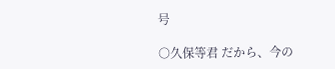号

○久保等君 だから、今の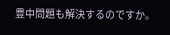豊中問題も解決するのですか。